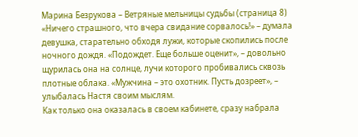Марина Безрукова – Ветряные мельницы судьбы (страница 8)
«Ничего страшного, что вчера свидание сорвалось!» – думала девушка, старательно обходя лужи, которые скопились после ночного дождя. «Подождет. Еще больше оценит», – довольно щурилась она на солнце, лучи которого пробивались сквозь плотные облака. «Мужчина – это охотник. Пусть дозреет», – улыбалась Настя своим мыслям.
Как только она оказалась в своем кабинете, сразу набрала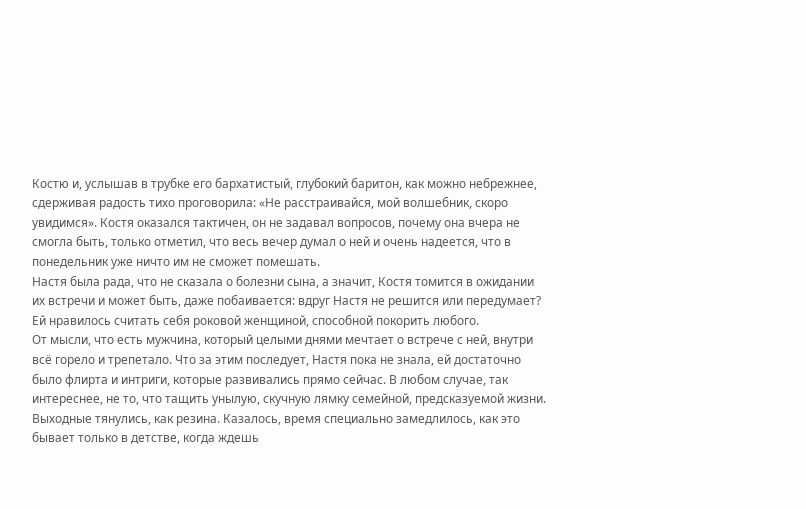Костю и, услышав в трубке его бархатистый, глубокий баритон, как можно небрежнее, сдерживая радость тихо проговорила: «Не расстраивайся, мой волшебник, скоро увидимся». Костя оказался тактичен, он не задавал вопросов, почему она вчера не смогла быть, только отметил, что весь вечер думал о ней и очень надеется, что в понедельник уже ничто им не сможет помешать.
Настя была рада, что не сказала о болезни сына, а значит, Костя томится в ожидании их встречи и может быть, даже побаивается: вдруг Настя не решится или передумает? Ей нравилось считать себя роковой женщиной, способной покорить любого.
От мысли, что есть мужчина, который целыми днями мечтает о встрече с ней, внутри всё горело и трепетало. Что за этим последует, Настя пока не знала, ей достаточно было флирта и интриги, которые развивались прямо сейчас. В любом случае, так интереснее, не то, что тащить унылую, скучную лямку семейной, предсказуемой жизни.
Выходные тянулись, как резина. Казалось, время специально замедлилось, как это бывает только в детстве, когда ждешь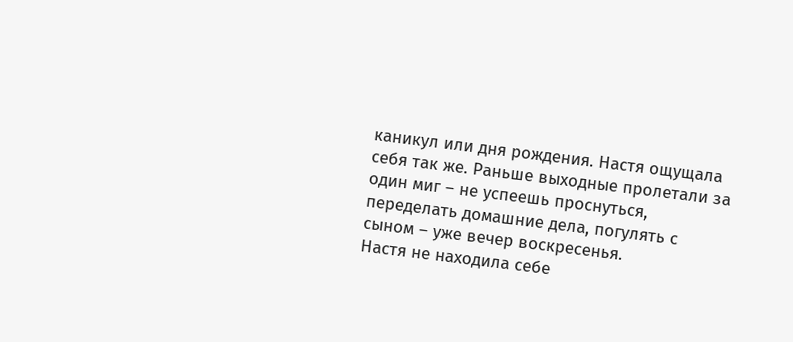каникул или дня рождения. Настя ощущала себя так же. Раньше выходные пролетали за один миг – не успеешь проснуться, переделать домашние дела, погулять с сыном – уже вечер воскресенья.
Настя не находила себе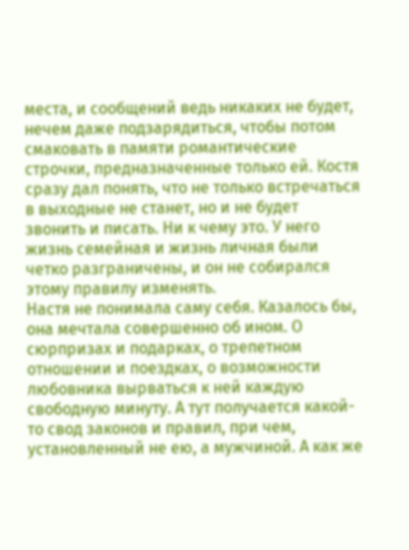места, и сообщений ведь никаких не будет, нечем даже подзарядиться, чтобы потом смаковать в памяти романтические строчки, предназначенные только ей. Костя сразу дал понять, что не только встречаться в выходные не станет, но и не будет звонить и писать. Ни к чему это. У него жизнь семейная и жизнь личная были четко разграничены, и он не собирался этому правилу изменять.
Настя не понимала саму себя. Казалось бы, она мечтала совершенно об ином. О сюрпризах и подарках, о трепетном отношении и поездках, о возможности любовника вырваться к ней каждую свободную минуту. А тут получается какой-то свод законов и правил, при чем, установленный не ею, а мужчиной. А как же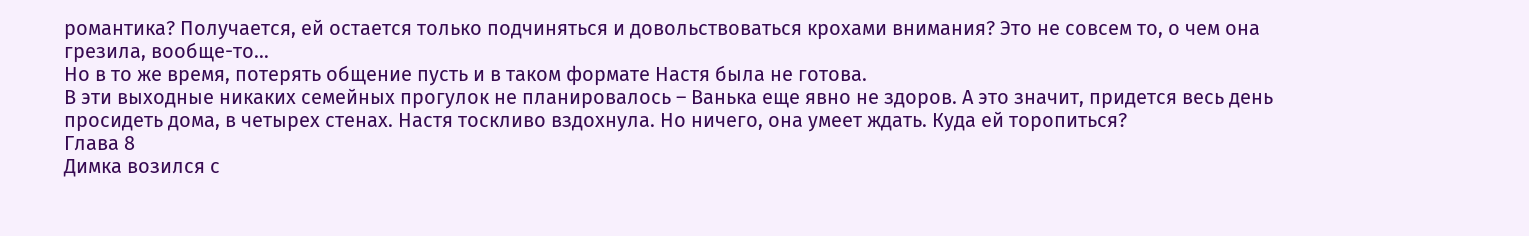романтика? Получается, ей остается только подчиняться и довольствоваться крохами внимания? Это не совсем то, о чем она грезила, вообще-то…
Но в то же время, потерять общение пусть и в таком формате Настя была не готова.
В эти выходные никаких семейных прогулок не планировалось – Ванька еще явно не здоров. А это значит, придется весь день просидеть дома, в четырех стенах. Настя тоскливо вздохнула. Но ничего, она умеет ждать. Куда ей торопиться?
Глава 8
Димка возился с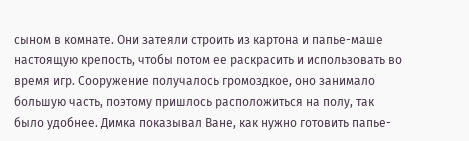сыном в комнате. Они затеяли строить из картона и папье-маше настоящую крепость, чтобы потом ее раскрасить и использовать во время игр. Сооружение получалось громоздкое, оно занимало большую часть, поэтому пришлось расположиться на полу, так было удобнее. Димка показывал Ване, как нужно готовить папье-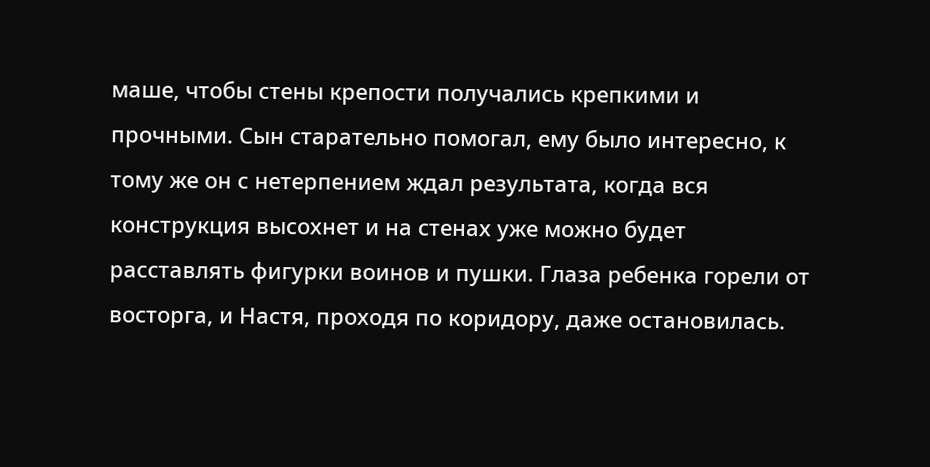маше, чтобы стены крепости получались крепкими и прочными. Сын старательно помогал, ему было интересно, к тому же он с нетерпением ждал результата, когда вся конструкция высохнет и на стенах уже можно будет расставлять фигурки воинов и пушки. Глаза ребенка горели от восторга, и Настя, проходя по коридору, даже остановилась.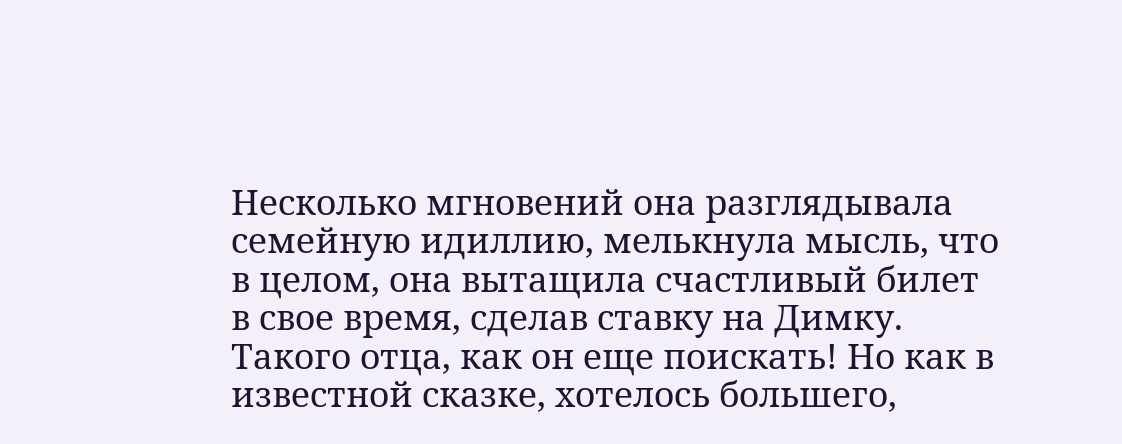Несколько мгновений она разглядывала семейную идиллию, мелькнула мысль, что в целом, она вытащила счастливый билет в свое время, сделав ставку на Димку. Такого отца, как он еще поискать! Но как в известной сказке, хотелось большего,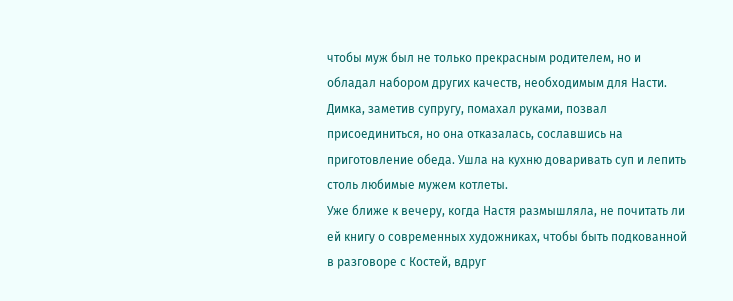чтобы муж был не только прекрасным родителем, но и обладал набором других качеств, необходимым для Насти.
Димка, заметив супругу, помахал руками, позвал присоединиться, но она отказалась, сославшись на приготовление обеда. Ушла на кухню доваривать суп и лепить столь любимые мужем котлеты.
Уже ближе к вечеру, когда Настя размышляла, не почитать ли ей книгу о современных художниках, чтобы быть подкованной в разговоре с Костей, вдруг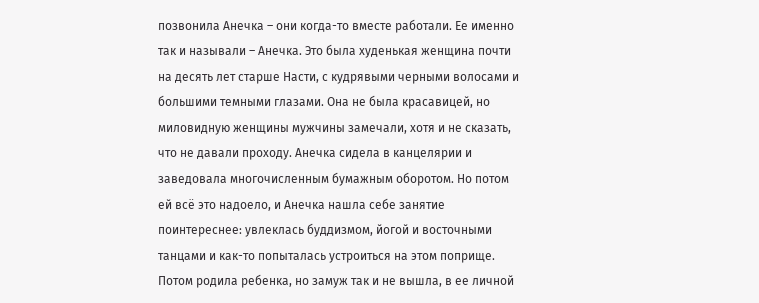позвонила Анечка – они когда-то вместе работали. Ее именно так и называли – Анечка. Это была худенькая женщина почти на десять лет старше Насти, с кудрявыми черными волосами и большими темными глазами. Она не была красавицей, но миловидную женщины мужчины замечали, хотя и не сказать, что не давали проходу. Анечка сидела в канцелярии и заведовала многочисленным бумажным оборотом. Но потом ей всё это надоело, и Анечка нашла себе занятие поинтереснее: увлеклась буддизмом, йогой и восточными танцами и как-то попыталась устроиться на этом поприще. Потом родила ребенка, но замуж так и не вышла, в ее личной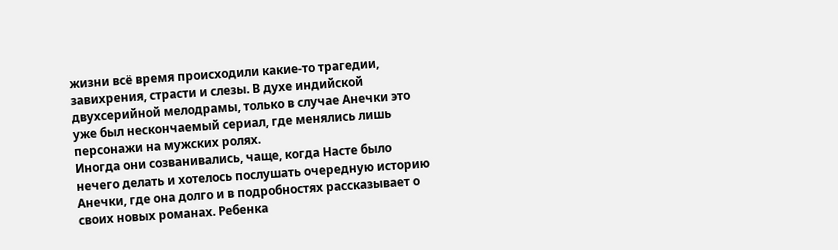жизни всё время происходили какие-то трагедии, завихрения, страсти и слезы. В духе индийской двухсерийной мелодрамы, только в случае Анечки это уже был нескончаемый сериал, где менялись лишь персонажи на мужских ролях.
Иногда они созванивались, чаще, когда Насте было нечего делать и хотелось послушать очередную историю Анечки, где она долго и в подробностях рассказывает о своих новых романах. Ребенка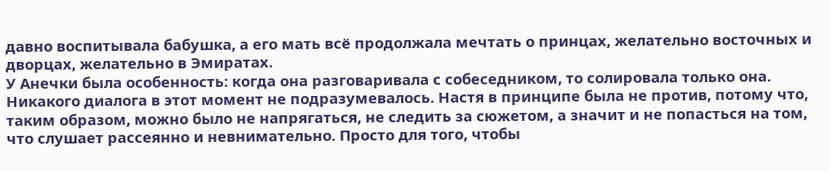давно воспитывала бабушка, а его мать всё продолжала мечтать о принцах, желательно восточных и дворцах, желательно в Эмиратах.
У Анечки была особенность: когда она разговаривала с собеседником, то солировала только она. Никакого диалога в этот момент не подразумевалось. Настя в принципе была не против, потому что, таким образом, можно было не напрягаться, не следить за сюжетом, а значит и не попасться на том, что слушает рассеянно и невнимательно. Просто для того, чтобы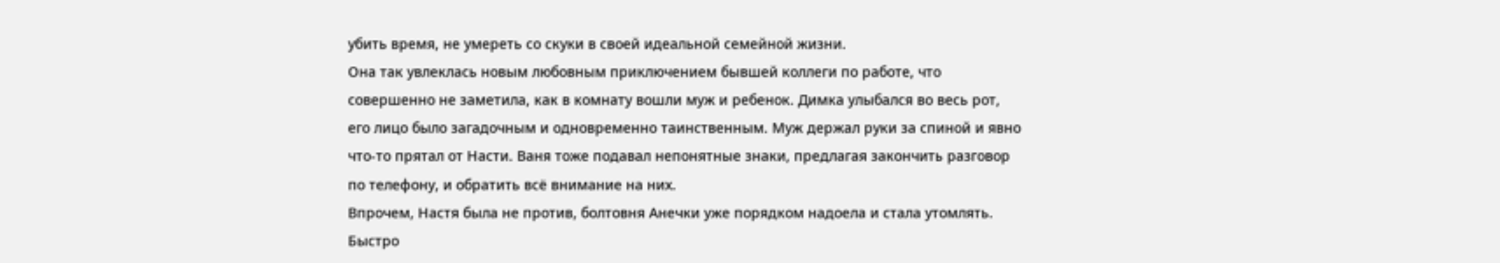убить время, не умереть со скуки в своей идеальной семейной жизни.
Она так увлеклась новым любовным приключением бывшей коллеги по работе, что совершенно не заметила, как в комнату вошли муж и ребенок. Димка улыбался во весь рот, его лицо было загадочным и одновременно таинственным. Муж держал руки за спиной и явно что-то прятал от Насти. Ваня тоже подавал непонятные знаки, предлагая закончить разговор по телефону, и обратить всё внимание на них.
Впрочем, Настя была не против, болтовня Анечки уже порядком надоела и стала утомлять. Быстро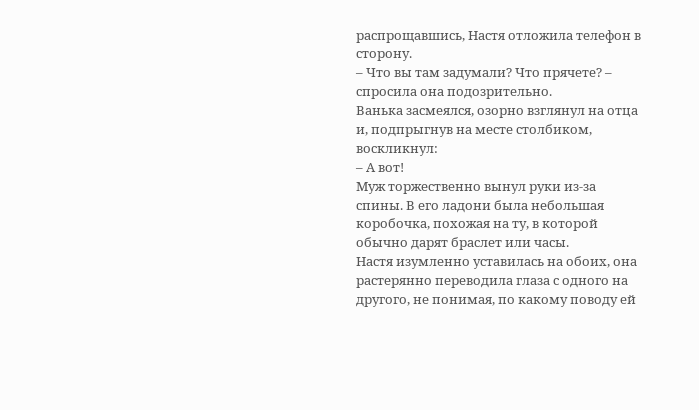распрощавшись, Настя отложила телефон в сторону.
– Что вы там задумали? Что прячете? – спросила она подозрительно.
Ванька засмеялся, озорно взглянул на отца и, подпрыгнув на месте столбиком, воскликнул:
– А вот!
Муж торжественно вынул руки из-за спины. В его ладони была небольшая коробочка, похожая на ту, в которой обычно дарят браслет или часы.
Настя изумленно уставилась на обоих, она растерянно переводила глаза с одного на другого, не понимая, по какому поводу ей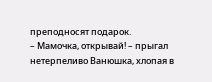преподносят подарок.
– Мамочка, открывай! – прыгал нетерпеливо Ванюшка, хлопая в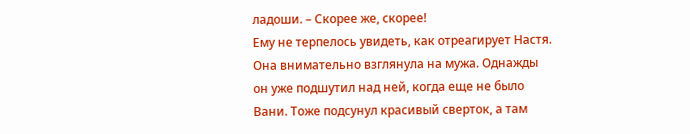ладоши. – Скорее же, скорее!
Ему не терпелось увидеть, как отреагирует Настя. Она внимательно взглянула на мужа. Однажды он уже подшутил над ней, когда еще не было Вани. Тоже подсунул красивый сверток, а там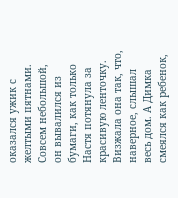оказался ужик с желтыми пятнами. Совсем небольшой, он вывалился из бумаги, как только Настя потянула за красивую ленточку. Визжала она так, что, наверное, слышал весь дом. А Димка смеялся как ребенок,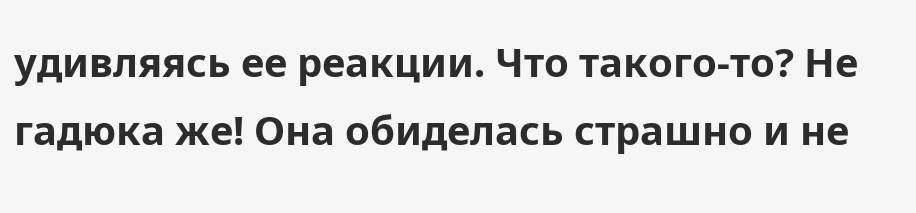удивляясь ее реакции. Что такого-то? Не гадюка же! Она обиделась страшно и не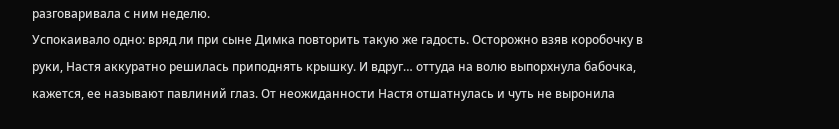разговаривала с ним неделю.
Успокаивало одно: вряд ли при сыне Димка повторить такую же гадость. Осторожно взяв коробочку в руки, Настя аккуратно решилась приподнять крышку. И вдруг… оттуда на волю выпорхнула бабочка, кажется, ее называют павлиний глаз. От неожиданности Настя отшатнулась и чуть не выронила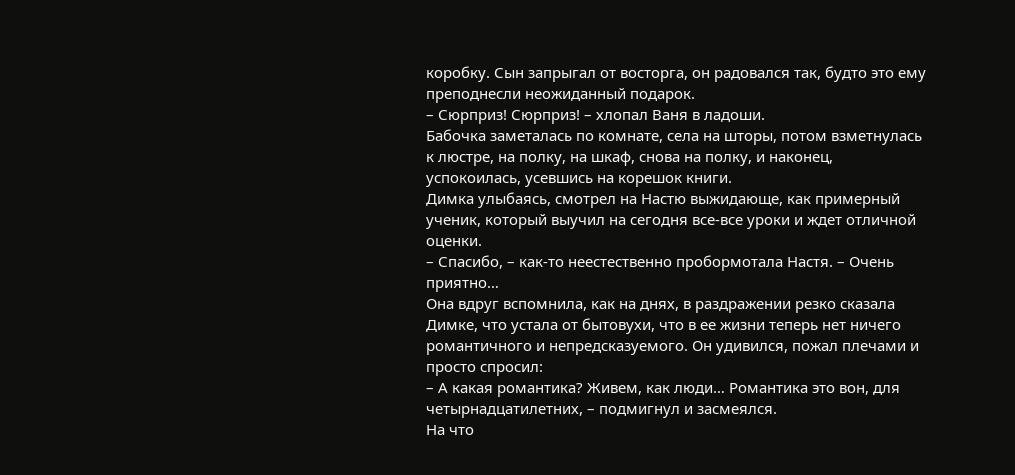коробку. Сын запрыгал от восторга, он радовался так, будто это ему преподнесли неожиданный подарок.
– Сюрприз! Сюрприз! – хлопал Ваня в ладоши.
Бабочка заметалась по комнате, села на шторы, потом взметнулась к люстре, на полку, на шкаф, снова на полку, и наконец, успокоилась, усевшись на корешок книги.
Димка улыбаясь, смотрел на Настю выжидающе, как примерный ученик, который выучил на сегодня все-все уроки и ждет отличной оценки.
– Спасибо, – как-то неестественно пробормотала Настя. – Очень приятно…
Она вдруг вспомнила, как на днях, в раздражении резко сказала Димке, что устала от бытовухи, что в ее жизни теперь нет ничего романтичного и непредсказуемого. Он удивился, пожал плечами и просто спросил:
– А какая романтика? Живем, как люди… Романтика это вон, для четырнадцатилетних, – подмигнул и засмеялся.
На что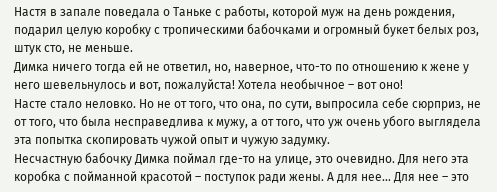Настя в запале поведала о Таньке с работы, которой муж на день рождения, подарил целую коробку с тропическими бабочками и огромный букет белых роз, штук сто, не меньше.
Димка ничего тогда ей не ответил, но, наверное, что-то по отношению к жене у него шевельнулось и вот, пожалуйста! Хотела необычное – вот оно!
Насте стало неловко. Но не от того, что она, по сути, выпросила себе сюрприз, не от того, что была несправедлива к мужу, а от того, что уж очень убого выглядела эта попытка скопировать чужой опыт и чужую задумку.
Несчастную бабочку Димка поймал где-то на улице, это очевидно. Для него эта коробка с пойманной красотой – поступок ради жены. А для нее… Для нее – это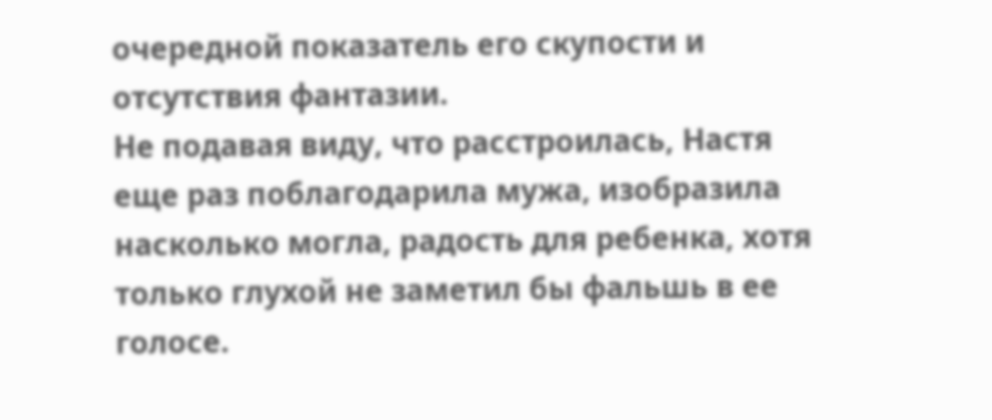очередной показатель его скупости и отсутствия фантазии.
Не подавая виду, что расстроилась, Настя еще раз поблагодарила мужа, изобразила насколько могла, радость для ребенка, хотя только глухой не заметил бы фальшь в ее голосе.